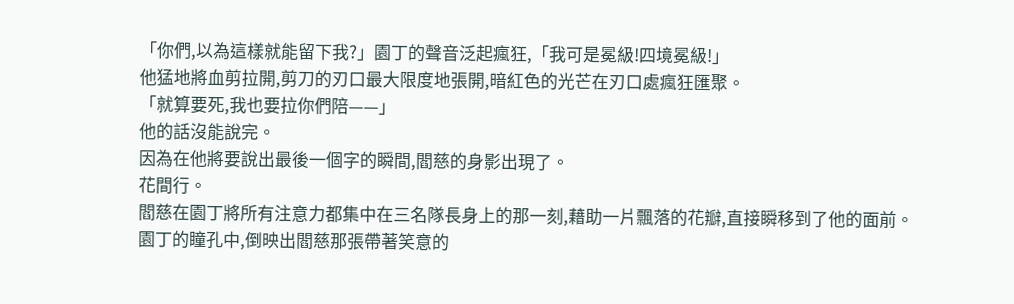「你們,以為這樣就能留下我?」園丁的聲音泛起瘋狂,「我可是冕級!四境冕級!」
他猛地將血剪拉開,剪刀的刃口最大限度地張開,暗紅色的光芒在刃口處瘋狂匯聚。
「就算要死,我也要拉你們陪——」
他的話沒能說完。
因為在他將要說出最後一個字的瞬間,閻慈的身影出現了。
花間行。
閻慈在園丁將所有注意力都集中在三名隊長身上的那一刻,藉助一片飄落的花瓣,直接瞬移到了他的面前。
園丁的瞳孔中,倒映出閻慈那張帶著笑意的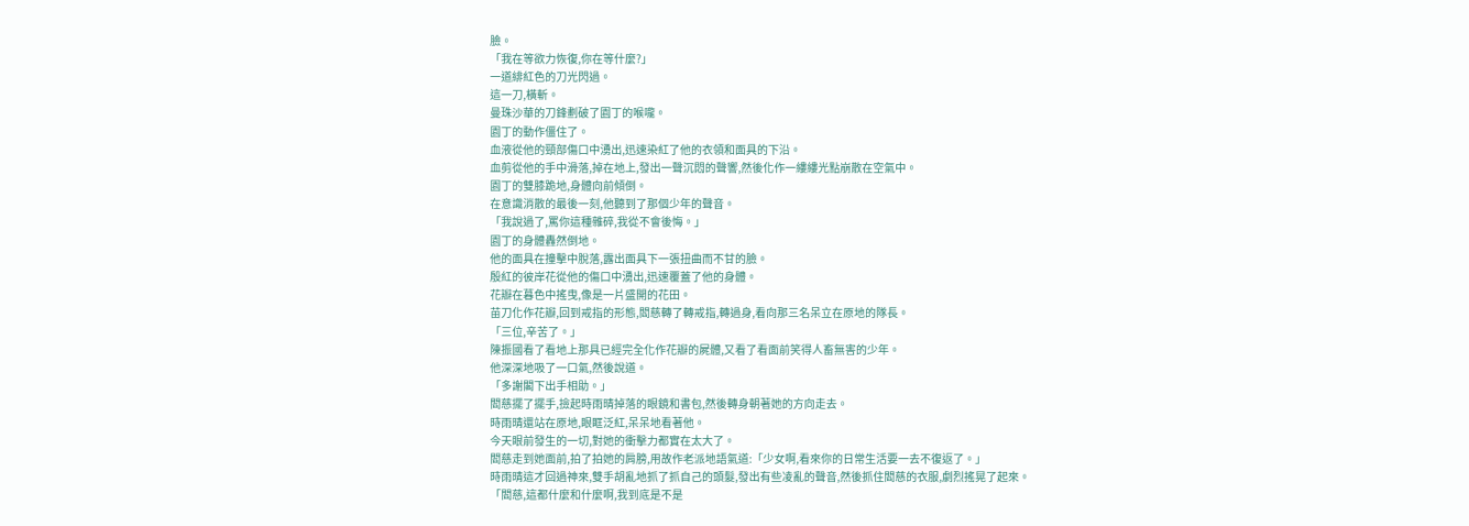臉。
「我在等欲力恢復,你在等什麼?」
一道緋紅色的刀光閃過。
這一刀,橫斬。
曼珠沙華的刀鋒劃破了園丁的喉嚨。
園丁的動作僵住了。
血液從他的頸部傷口中湧出,迅速染紅了他的衣領和面具的下沿。
血剪從他的手中滑落,掉在地上,發出一聲沉悶的聲響,然後化作一縷縷光點崩散在空氣中。
園丁的雙膝跪地,身體向前傾倒。
在意識消散的最後一刻,他聽到了那個少年的聲音。
「我說過了,罵你這種雜碎,我從不會後悔。」
園丁的身體轟然倒地。
他的面具在撞擊中脫落,露出面具下一張扭曲而不甘的臉。
殷紅的彼岸花從他的傷口中湧出,迅速覆蓋了他的身體。
花瓣在暮色中搖曳,像是一片盛開的花田。
苗刀化作花瓣,回到戒指的形態,閻慈轉了轉戒指,轉過身,看向那三名呆立在原地的隊長。
「三位,辛苦了。」
陳振國看了看地上那具已經完全化作花瓣的屍體,又看了看面前笑得人畜無害的少年。
他深深地吸了一口氣,然後說道。
「多謝閣下出手相助。」
閻慈擺了擺手,撿起時雨晴掉落的眼鏡和書包,然後轉身朝著她的方向走去。
時雨晴還站在原地,眼眶泛紅,呆呆地看著他。
今天眼前發生的一切,對她的衝擊力都實在太大了。
閻慈走到她面前,拍了拍她的肩膀,用故作老派地語氣道:「少女啊,看來你的日常生活要一去不復返了。」
時雨晴這才回過神來,雙手胡亂地抓了抓自己的頭髮,發出有些凌亂的聲音,然後抓住閻慈的衣服,劇烈搖晃了起來。
「閻慈,這都什麼和什麼啊,我到底是不是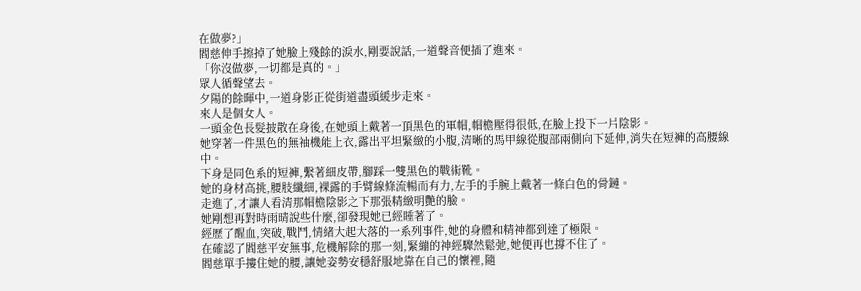在做夢?」
閻慈伸手擦掉了她臉上殘餘的淚水,剛要說話,一道聲音便插了進來。
「你沒做夢,一切都是真的。」
眾人循聲望去。
夕陽的餘暉中,一道身影正從街道盡頭緩步走來。
來人是個女人。
一頭金色長髮披散在身後,在她頭上戴著一頂黑色的軍帽,帽檐壓得很低,在臉上投下一片陰影。
她穿著一件黑色的無袖機能上衣,露出平坦緊緻的小腹,清晰的馬甲線從腹部兩側向下延伸,消失在短褲的高腰線中。
下身是同色系的短褲,繫著細皮帶,腳踩一雙黑色的戰術靴。
她的身材高挑,腰肢纖細,裸露的手臂線條流暢而有力,左手的手腕上戴著一條白色的骨鏈。
走進了,才讓人看清那帽檐陰影之下那張精緻明艷的臉。
她剛想再對時雨晴說些什麼,卻發現她已經睡著了。
經歷了醒血,突破,戰鬥,情緒大起大落的一系列事件,她的身體和精神都到達了極限。
在確認了閻慈平安無事,危機解除的那一刻,緊繃的神經驟然鬆弛,她便再也撐不住了。
閻慈單手摟住她的腰,讓她姿勢安穩舒服地靠在自己的懷裡,隨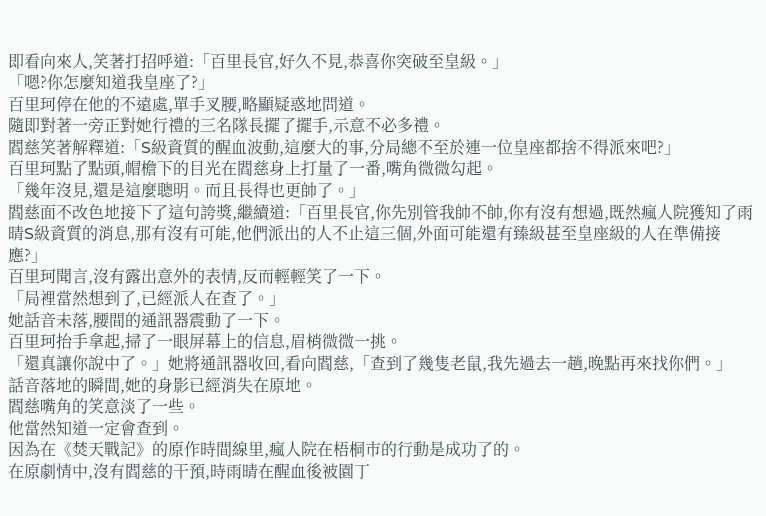即看向來人,笑著打招呼道:「百里長官,好久不見,恭喜你突破至皇級。」
「嗯?你怎麼知道我皇座了?」
百里珂停在他的不遠處,單手叉腰,略顯疑惑地問道。
隨即對著一旁正對她行禮的三名隊長擺了擺手,示意不必多禮。
閻慈笑著解釋道:「S級資質的醒血波動,這麼大的事,分局總不至於連一位皇座都捨不得派來吧?」
百里珂點了點頭,帽檐下的目光在閻慈身上打量了一番,嘴角微微勾起。
「幾年沒見,還是這麼聰明。而且長得也更帥了。」
閻慈面不改色地接下了這句誇獎,繼續道:「百里長官,你先別管我帥不帥,你有沒有想過,既然瘋人院獲知了雨晴S級資質的消息,那有沒有可能,他們派出的人不止這三個,外面可能還有臻級甚至皇座級的人在準備接應?」
百里珂聞言,沒有露出意外的表情,反而輕輕笑了一下。
「局裡當然想到了,已經派人在查了。」
她話音未落,腰間的通訊器震動了一下。
百里珂抬手拿起,掃了一眼屏幕上的信息,眉梢微微一挑。
「還真讓你說中了。」她將通訊器收回,看向閻慈,「查到了幾隻老鼠,我先過去一趟,晚點再來找你們。」
話音落地的瞬間,她的身影已經消失在原地。
閻慈嘴角的笑意淡了一些。
他當然知道一定會查到。
因為在《焚天戰記》的原作時間線里,瘋人院在梧桐市的行動是成功了的。
在原劇情中,沒有閻慈的干預,時雨晴在醒血後被園丁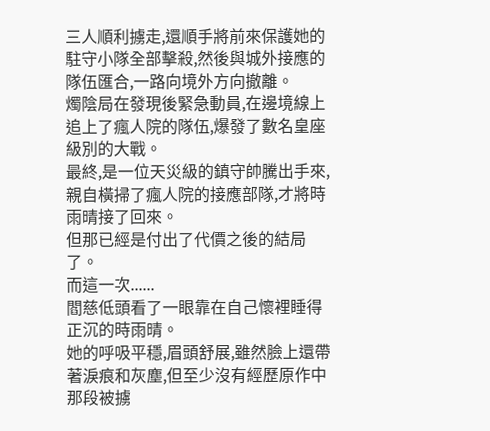三人順利擄走,還順手將前來保護她的駐守小隊全部擊殺,然後與城外接應的隊伍匯合,一路向境外方向撤離。
燭陰局在發現後緊急動員,在邊境線上追上了瘋人院的隊伍,爆發了數名皇座級別的大戰。
最終,是一位天災級的鎮守帥騰出手來,親自橫掃了瘋人院的接應部隊,才將時雨晴接了回來。
但那已經是付出了代價之後的結局了。
而這一次......
閻慈低頭看了一眼靠在自己懷裡睡得正沉的時雨晴。
她的呼吸平穩,眉頭舒展,雖然臉上還帶著淚痕和灰塵,但至少沒有經歷原作中那段被擄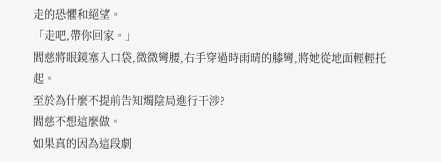走的恐懼和絕望。
「走吧,帶你回家。」
閻慈將眼鏡塞入口袋,微微彎腰,右手穿過時雨晴的膝彎,將她從地面輕輕托起。
至於為什麼不提前告知燭陰局進行干涉?
閻慈不想這麼做。
如果真的因為這段劇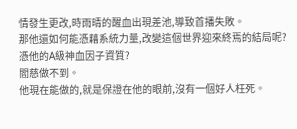情發生更改,時雨晴的醒血出現差池,導致首播失敗。
那他還如何能憑藉系統力量,改變這個世界迎來終焉的結局呢?
憑他的A級神血因子資質?
閻慈做不到。
他現在能做的,就是保證在他的眼前,沒有一個好人枉死。